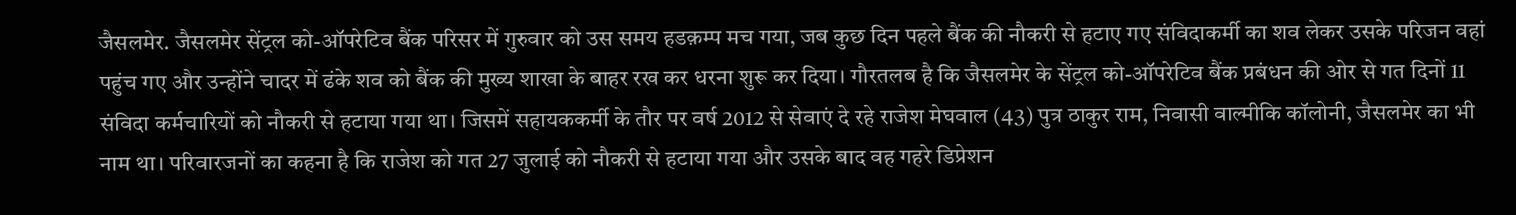जैसलमेर. जैसलमेर सेंट्रल को-ऑपरेटिव बैंक परिसर में गुरुवार को उस समय हडक़म्प मच गया, जब कुछ दिन पहले बैंक की नौकरी से हटाए गए संविदाकर्मी का शव लेकर उसके परिजन वहां पहुंच गए और उन्होंने चादर में ढंके शव को बैंक की मुख्य शाखा के बाहर रख कर धरना शुरू कर दिया। गौरतलब है कि जैसलमेर के सेंट्रल को-ऑपरेटिव बैंक प्रबंधन की ओर से गत दिनों 11 संविदा कर्मचारियों को नौकरी से हटाया गया था। जिसमें सहायककर्मी के तौर पर वर्ष 2012 से सेवाएं दे रहे राजेश मेघवाल (43) पुत्र ठाकुर राम, निवासी वाल्मीकि कॉलोनी, जैसलमेर का भी नाम था। परिवारजनों का कहना है कि राजेश को गत 27 जुलाई को नौकरी से हटाया गया और उसके बाद वह गहरे डिप्रेशन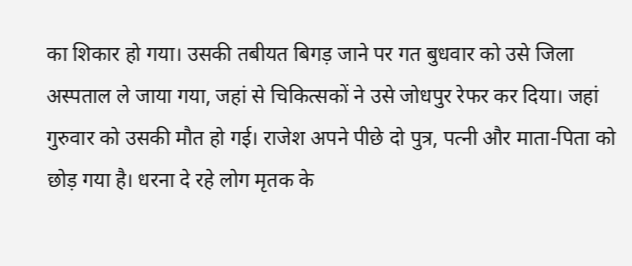का शिकार हो गया। उसकी तबीयत बिगड़ जाने पर गत बुधवार को उसे जिला अस्पताल ले जाया गया, जहां से चिकित्सकों ने उसे जोधपुर रेफर कर दिया। जहां गुरुवार को उसकी मौत हो गई। राजेश अपने पीछे दो पुत्र, पत्नी और माता-पिता को छोड़ गया है। धरना दे रहे लोग मृतक के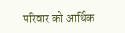परिवार को आर्थिक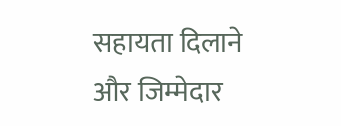सहायता दिलाने और जिम्मेदार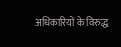अधिकारियों के विरुद्ध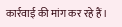कार्रवाई की मांग कर रहे हैं।